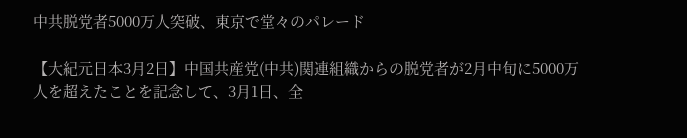中共脱党者5000万人突破、東京で堂々のパレード

【大紀元日本3月2日】中国共産党(中共)関連組織からの脱党者が2月中旬に5000万人を超えたことを記念して、3月1日、全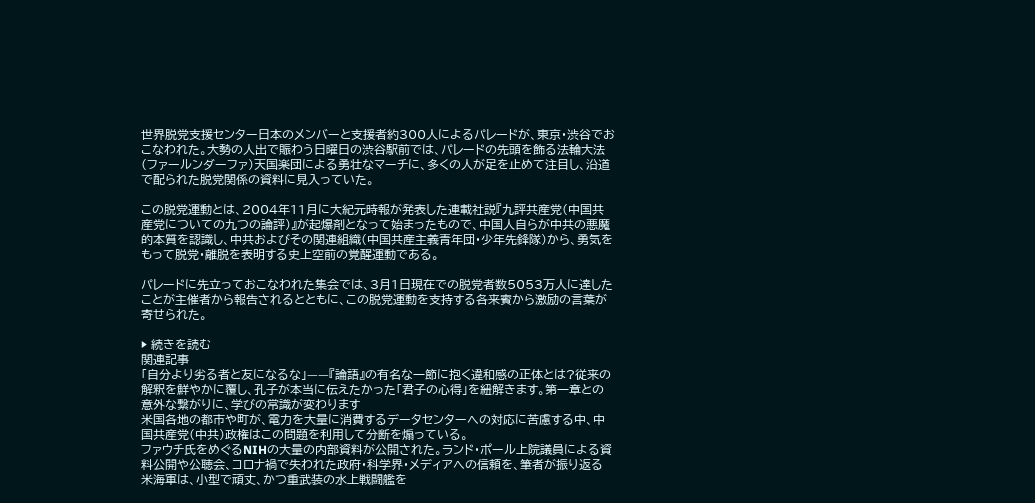世界脱党支援センター日本のメンバーと支援者約300人によるパレードが、東京・渋谷でおこなわれた。大勢の人出で賑わう日曜日の渋谷駅前では、パレードの先頭を飾る法輪大法(ファールンダーファ)天国楽団による勇壮なマーチに、多くの人が足を止めて注目し、沿道で配られた脱党関係の資料に見入っていた。

この脱党運動とは、2004年11月に大紀元時報が発表した連載社説『九評共産党(中国共産党についての九つの論評)』が起爆剤となって始まったもので、中国人自らが中共の悪魔的本質を認識し、中共およびその関連組織(中国共産主義青年団・少年先鋒隊)から、勇気をもって脱党・離脱を表明する史上空前の覚醒運動である。

パレードに先立っておこなわれた集会では、3月1日現在での脱党者数5053万人に達したことが主催者から報告されるとともに、この脱党運動を支持する各来賓から激励の言葉が寄せられた。

▶ 続きを読む
関連記事
「自分より劣る者と友になるな」——『論語』の有名な一節に抱く違和感の正体とは?従来の解釈を鮮やかに覆し、孔子が本当に伝えたかった「君子の心得」を紐解きます。第一章との意外な繋がりに、学びの常識が変わります
米国各地の都市や町が、電力を大量に消費するデータセンターへの対応に苦慮する中、中国共産党(中共)政権はこの問題を利用して分断を煽っている。
ファウチ氏をめぐるNIHの大量の内部資料が公開された。ランド・ポール上院議員による資料公開や公聴会、コロナ禍で失われた政府・科学界・メディアへの信頼を、筆者が振り返る
米海軍は、小型で頑丈、かつ重武装の水上戦闘艦を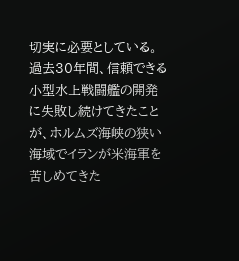切実に必要としている。過去30年間、信頼できる小型水上戦闘艦の開発に失敗し続けてきたことが、ホルムズ海峡の狭い海域でイランが米海軍を苦しめてきた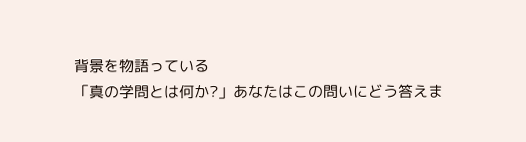背景を物語っている
「真の学問とは何か?」あなたはこの問いにどう答えま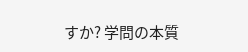すか? 学問の本質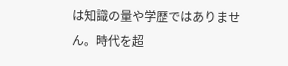は知識の量や学歴ではありません。時代を超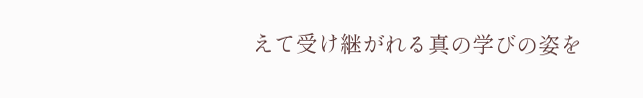えて受け継がれる真の学びの姿を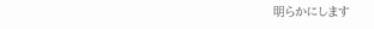明らかにします